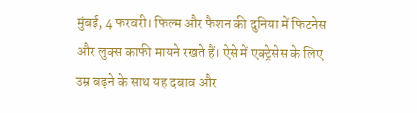मुंबई, 4 फरवरी। फिल्म और फैशन की दुनिया में फिटनेस और लुक्स काफी मायने रखते हैं। ऐसे में एक्ट्रेसेस के लिए उम्र बढ़ने के साथ यह दबाव और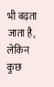भी बढ़ता जाता है, लेकिन कुछ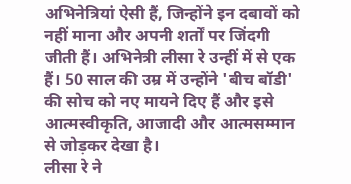अभिनेत्रियां ऐसी हैं, जिन्होंने इन दबावों को नहीं माना और अपनी शर्तों पर जिंदगी जीती हैं। अभिनेत्री लीसा रे उन्हीं में से एक हैं। 50 साल की उम्र में उन्होंने 'बीच बॉडी' की सोच को नए मायने दिए हैं और इसे आत्मस्वीकृति, आजादी और आत्मसम्मान से जोड़कर देखा है।
लीसा रे ने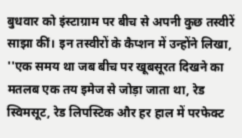बुधवार को इंस्टाग्राम पर बीच से अपनी कुछ तस्वीरें साझा कीं। इन तस्वीरों के कैप्शन में उन्होंने लिखा, ''एक समय था जब बीच पर खूबसूरत दिखने का मतलब एक तय इमेज से जोड़ा जाता था, रेड स्विमसूट, रेड लिपस्टिक और हर हाल में परफेक्ट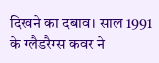दिखने का दबाव। साल 1991 के ग्लैडरैग्स कवर ने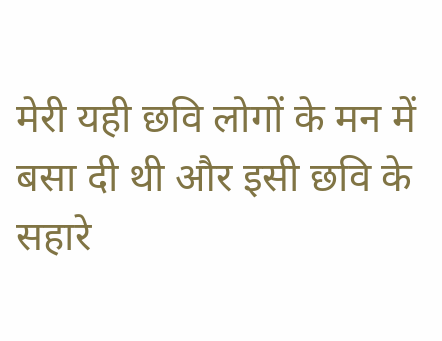मेरी यही छवि लोगों के मन में बसा दी थी और इसी छवि के सहारे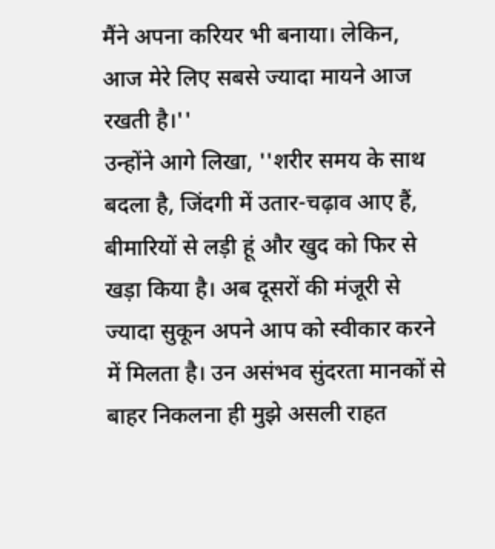मैंने अपना करियर भी बनाया। लेकिन, आज मेरे लिए सबसे ज्यादा मायने आज रखती है।''
उन्होंने आगे लिखा, ''शरीर समय के साथ बदला है, जिंदगी में उतार-चढ़ाव आए हैं, बीमारियों से लड़ी हूं और खुद को फिर से खड़ा किया है। अब दूसरों की मंजूरी से ज्यादा सुकून अपने आप को स्वीकार करने में मिलता है। उन असंभव सुंदरता मानकों से बाहर निकलना ही मुझे असली राहत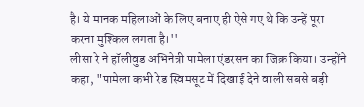है। ये मानक महिलाओं के लिए बनाए ही ऐसे गए थे कि उन्हें पूरा करना मुश्किल लगता है।''
लीसा रे ने हॉलीवुड अभिनेत्री पामेला एंडरसन का जिक्र किया। उन्होंने कहा, "पामेला कभी रेड स्विमसूट में दिखाई देने वाली सबसे बड़ी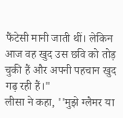फैंटेसी मानी जाती थीं। लेकिन आज वह खुद उस छवि को तोड़ चुकी हैं और अपनी पहचान खुद गढ़ रही हैं।"
लीसा ने कहा, ''मुझे ग्लैमर या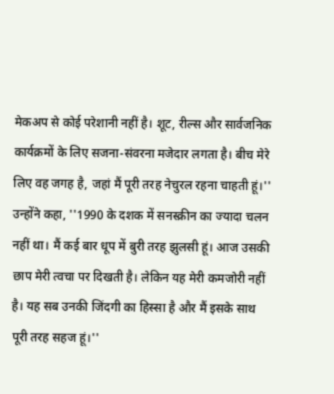मेकअप से कोई परेशानी नहीं है। शूट, रील्स और सार्वजनिक कार्यक्रमों के लिए सजना-संवरना मजेदार लगता है। बीच मेरे लिए वह जगह है, जहां मैं पूरी तरह नेचुरल रहना चाहती हूं।''
उन्होंने कहा, ''1990 के दशक में सनस्क्रीन का ज्यादा चलन नहीं था। मैं कई बार धूप में बुरी तरह झुलसी हूं। आज उसकी छाप मेरी त्वचा पर दिखती है। लेकिन यह मेरी कमजोरी नहीं है। यह सब उनकी जिंदगी का हिस्सा है और मैं इसके साथ पूरी तरह सहज हूं।''